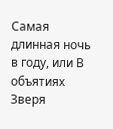Самая длинная ночь в году, или В объятиях Зверя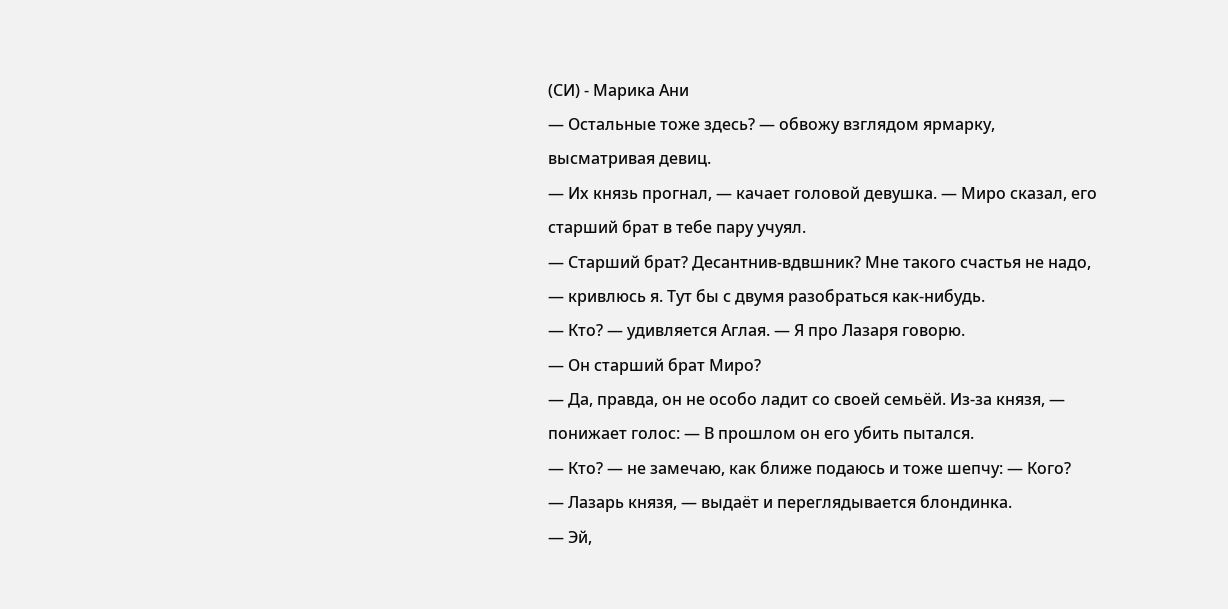(СИ) - Марика Ани
— Остальные тоже здесь? — обвожу взглядом ярмарку, высматривая девиц.
— Их князь прогнал, — качает головой девушка. — Миро сказал, его старший брат в тебе пару учуял.
— Старший брат? Десантнив-вдвшник? Мне такого счастья не надо, — кривлюсь я. Тут бы с двумя разобраться как-нибудь.
— Кто? — удивляется Аглая. — Я про Лазаря говорю.
— Он старший брат Миро?
— Да, правда, он не особо ладит со своей семьёй. Из-за князя, — понижает голос: — В прошлом он его убить пытался.
— Кто? — не замечаю, как ближе подаюсь и тоже шепчу: — Кого?
— Лазарь князя, — выдаёт и переглядывается блондинка.
— Эй,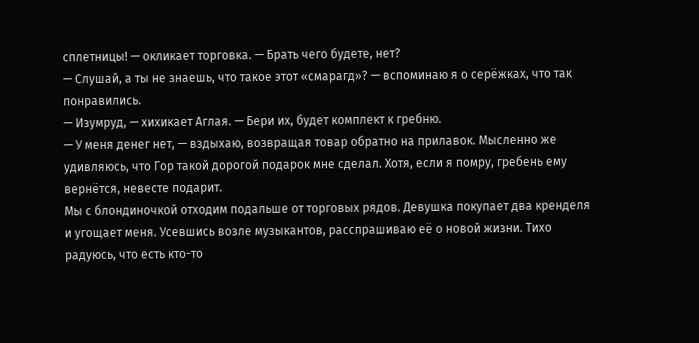сплетницы! — окликает торговка. — Брать чего будете, нет?
— Слушай, а ты не знаешь, что такое этот «смарагд»? — вспоминаю я о серёжках, что так понравились.
— Изумруд, — хихикает Аглая. — Бери их, будет комплект к гребню.
— У меня денег нет, — вздыхаю, возвращая товар обратно на прилавок. Мысленно же удивляюсь, что Гор такой дорогой подарок мне сделал. Хотя, если я помру, гребень ему вернётся, невесте подарит.
Мы с блондиночкой отходим подальше от торговых рядов. Девушка покупает два кренделя и угощает меня. Усевшись возле музыкантов, расспрашиваю её о новой жизни. Тихо радуюсь, что есть кто-то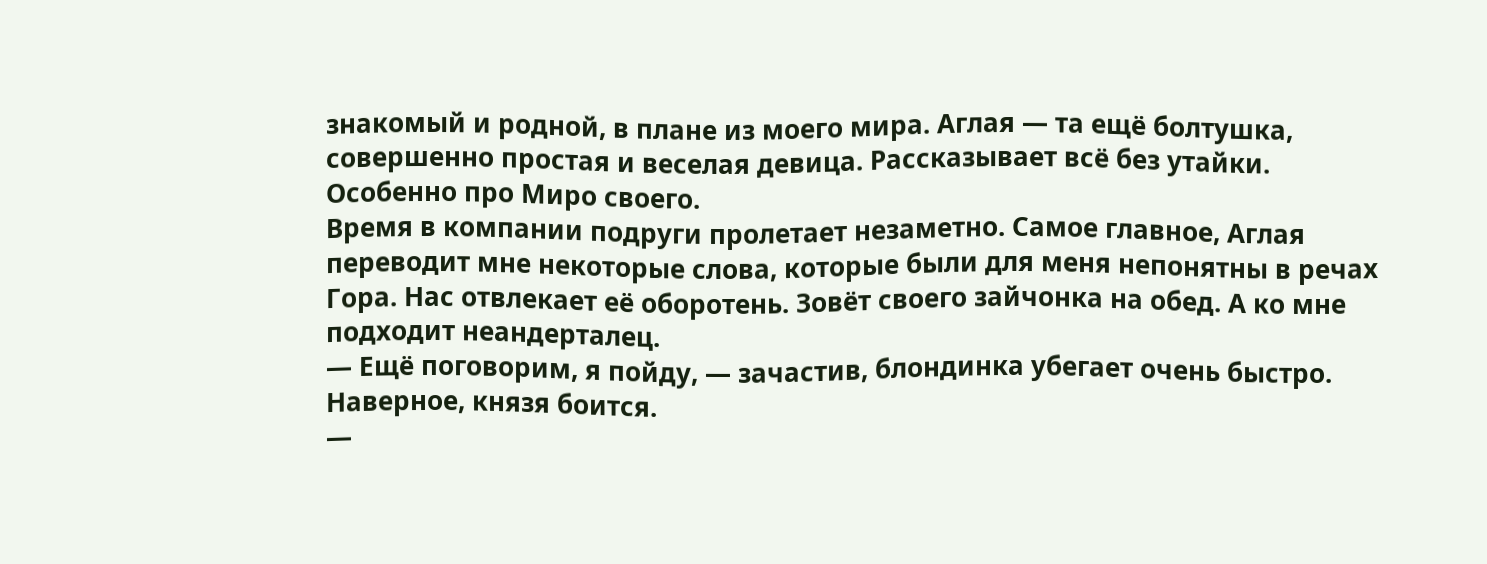знакомый и родной, в плане из моего мира. Аглая — та ещё болтушка, совершенно простая и веселая девица. Рассказывает всё без утайки. Особенно про Миро своего.
Время в компании подруги пролетает незаметно. Самое главное, Аглая переводит мне некоторые слова, которые были для меня непонятны в речах Гора. Нас отвлекает её оборотень. Зовёт своего зайчонка на обед. А ко мне подходит неандерталец.
— Ещё поговорим, я пойду, — зачастив, блондинка убегает очень быстро. Наверное, князя боится.
—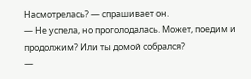Насмотрелась? — спрашивает он.
— Не успела, но проголодалась. Может, поедим и продолжим? Или ты домой собрался?
—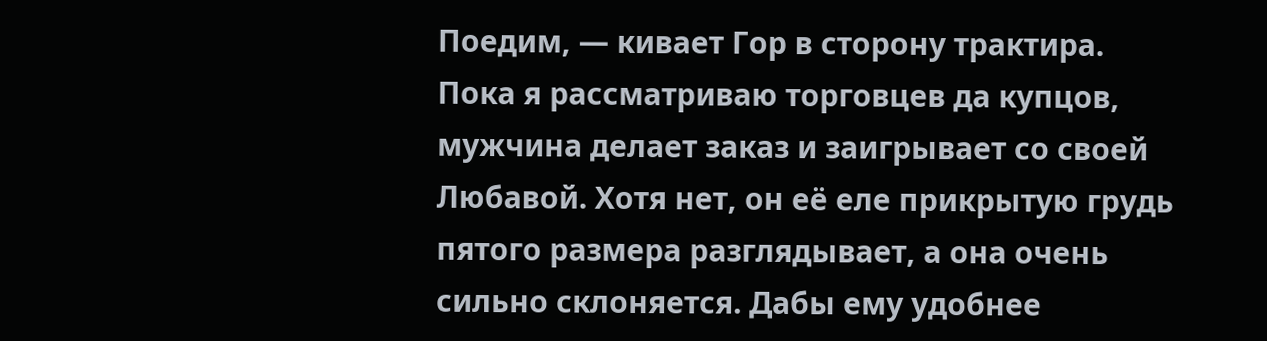Поедим, — кивает Гор в сторону трактира.
Пока я рассматриваю торговцев да купцов, мужчина делает заказ и заигрывает со своей Любавой. Хотя нет, он её еле прикрытую грудь пятого размера разглядывает, а она очень сильно склоняется. Дабы ему удобнее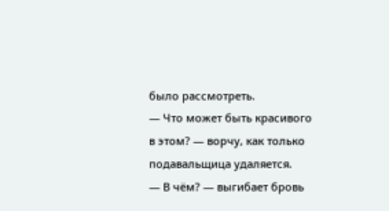было рассмотреть.
— Что может быть красивого в этом? — ворчу, как только подавальщица удаляется.
— В чём? — выгибает бровь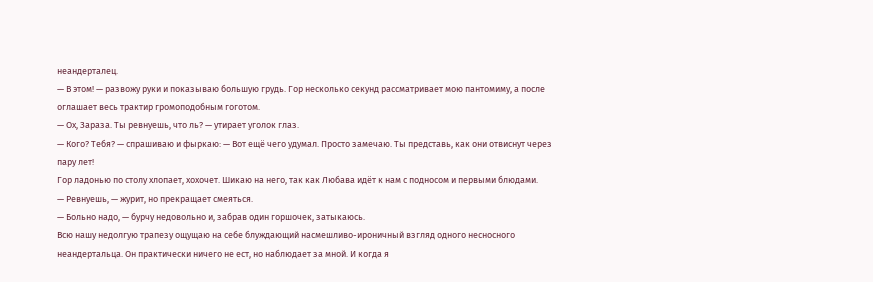неандерталец.
— В этом! — развожу руки и показываю большую грудь. Гор несколько секунд рассматривает мою пантомиму, а после оглашает весь трактир громоподобным гоготом.
— Ох, Зараза. Ты ревнуешь, что ль? — утирает уголок глаз.
— Кого? Тебя? — спрашиваю и фыркаю: — Вот ещё чего удумал. Просто замечаю. Ты представь, как они отвиснут через пару лет!
Гор ладонью по столу хлопает, хохочет. Шикаю на него, так как Любава идёт к нам с подносом и первыми блюдами.
— Ревнуешь, — журит, но прекращает смеяться.
— Больно надо, — бурчу недовольно и, забрав один горшочек, затыкаюсь.
Всю нашу недолгую трапезу ощущаю на себе блуждающий насмешливо-ироничный взгляд одного несносного неандертальца. Он практически ничего не ест, но наблюдает за мной. И когда я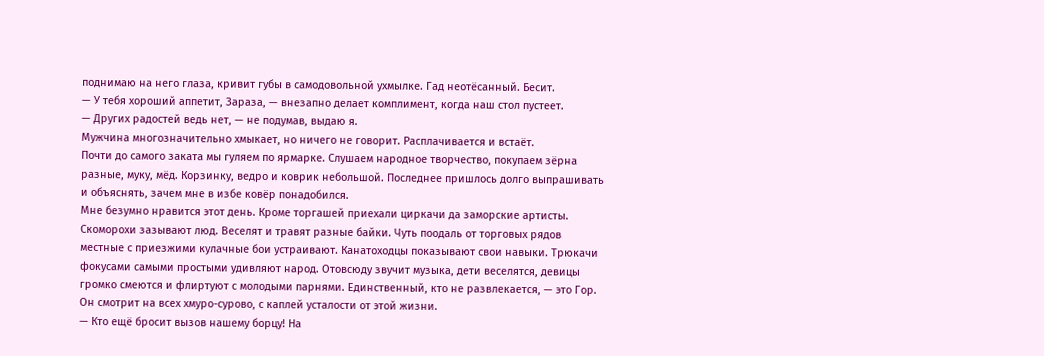поднимаю на него глаза, кривит губы в самодовольной ухмылке. Гад неотёсанный. Бесит.
— У тебя хороший аппетит, Зараза, — внезапно делает комплимент, когда наш стол пустеет.
— Других радостей ведь нет, — не подумав, выдаю я.
Мужчина многозначительно хмыкает, но ничего не говорит. Расплачивается и встаёт.
Почти до самого заката мы гуляем по ярмарке. Слушаем народное творчество, покупаем зёрна разные, муку, мёд. Корзинку, ведро и коврик небольшой. Последнее пришлось долго выпрашивать и объяснять, зачем мне в избе ковёр понадобился.
Мне безумно нравится этот день. Кроме торгашей приехали циркачи да заморские артисты. Скоморохи зазывают люд. Веселят и травят разные байки. Чуть поодаль от торговых рядов местные с приезжими кулачные бои устраивают. Канатоходцы показывают свои навыки. Трюкачи фокусами самыми простыми удивляют народ. Отовсюду звучит музыка, дети веселятся, девицы громко смеются и флиртуют с молодыми парнями. Единственный, кто не развлекается, — это Гор. Он смотрит на всех хмуро-сурово, с каплей усталости от этой жизни.
— Кто ещё бросит вызов нашему борцу! На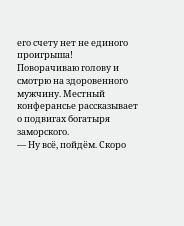его счету нет не единого проигрыша!
Поворачиваю голову и смотрю на здоровенного мужчину. Местный конферансье рассказывает о подвигах богатыря заморского.
— Ну всё, пойдём. Скоро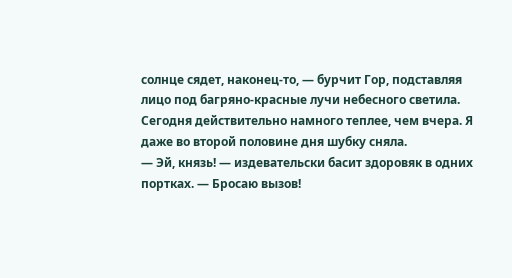солнце сядет, наконец-то, — бурчит Гор, подставляя лицо под багряно-красные лучи небесного светила.
Сегодня действительно намного теплее, чем вчера. Я даже во второй половине дня шубку сняла.
— Эй, князь! — издевательски басит здоровяк в одних портках. — Бросаю вызов!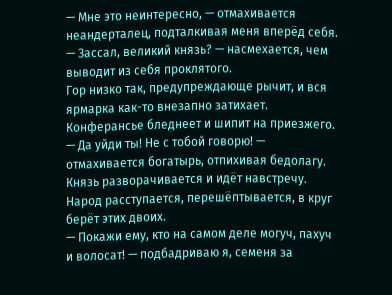— Мне это неинтересно, — отмахивается неандерталец, подталкивая меня вперёд себя.
— Зассал, великий князь? — насмехается, чем выводит из себя проклятого.
Гор низко так, предупреждающе рычит, и вся ярмарка как-то внезапно затихает. Конферансье бледнеет и шипит на приезжего.
— Да уйди ты! Не с тобой говорю! — отмахивается богатырь, отпихивая бедолагу.
Князь разворачивается и идёт навстречу. Народ расступается, перешёптывается, в круг берёт этих двоих.
— Покажи ему, кто на самом деле могуч, пахуч и волосат! — подбадриваю я, семеня за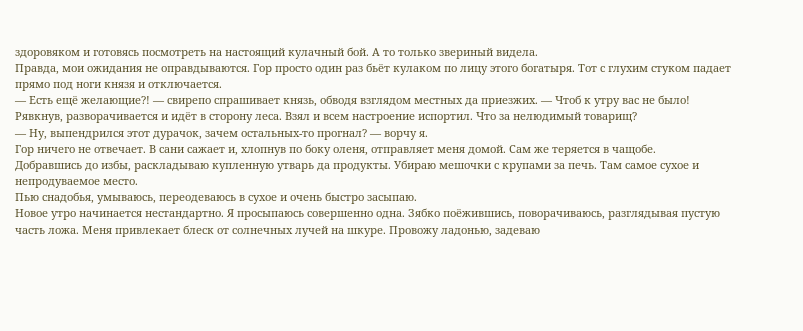здоровяком и готовясь посмотреть на настоящий кулачный бой. А то только звериный видела.
Правда, мои ожидания не оправдываются. Гор просто один раз бьёт кулаком по лицу этого богатыря. Тот с глухим стуком падает прямо под ноги князя и отключается.
— Есть ещё желающие?! — свирепо спрашивает князь, обводя взглядом местных да приезжих. — Чтоб к утру вас не было!
Рявкнув, разворачивается и идёт в сторону леса. Взял и всем настроение испортил. Что за нелюдимый товарищ?
— Ну, выпендрился этот дурачок, зачем остальных-то прогнал? — ворчу я.
Гор ничего не отвечает. В сани сажает и, хлопнув по боку оленя, отправляет меня домой. Сам же теряется в чащобе.
Добравшись до избы, раскладываю купленную утварь да продукты. Убираю мешочки с крупами за печь. Там самое сухое и непродуваемое место.
Пью снадобья, умываюсь, переодеваюсь в сухое и очень быстро засыпаю.
Новое утро начинается нестандартно. Я просыпаюсь совершенно одна. Зябко поёжившись, поворачиваюсь, разглядывая пустую часть ложа. Меня привлекает блеск от солнечных лучей на шкуре. Провожу ладонью, задеваю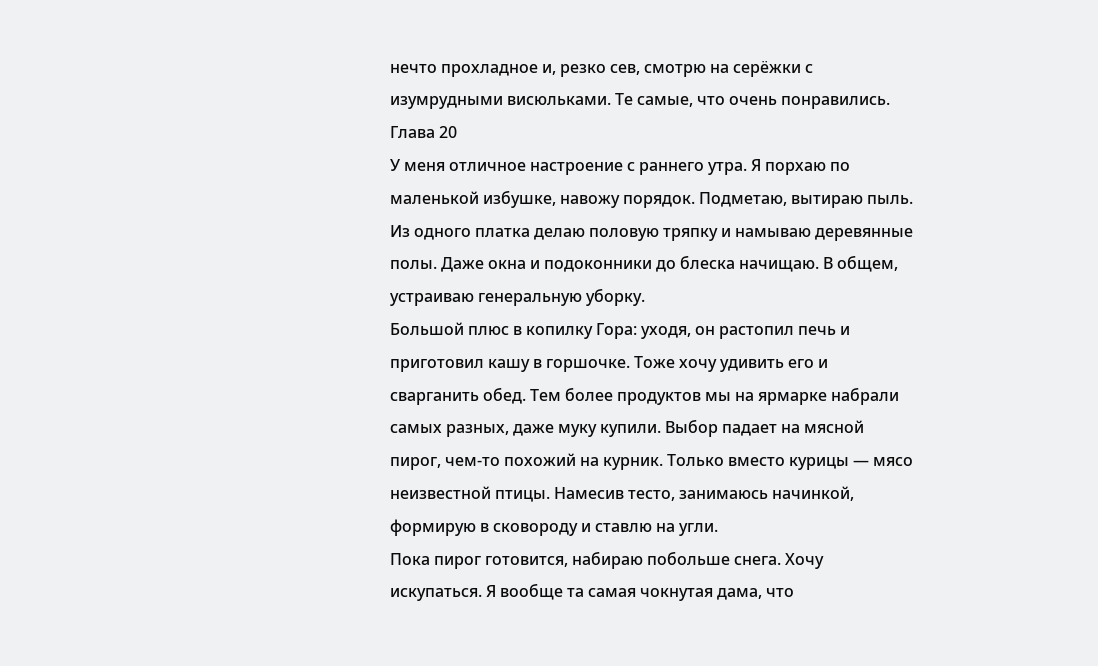нечто прохладное и, резко сев, смотрю на серёжки с изумрудными висюльками. Те самые, что очень понравились.
Глава 20
У меня отличное настроение с раннего утра. Я порхаю по маленькой избушке, навожу порядок. Подметаю, вытираю пыль. Из одного платка делаю половую тряпку и намываю деревянные полы. Даже окна и подоконники до блеска начищаю. В общем, устраиваю генеральную уборку.
Большой плюс в копилку Гора: уходя, он растопил печь и приготовил кашу в горшочке. Тоже хочу удивить его и сварганить обед. Тем более продуктов мы на ярмарке набрали самых разных, даже муку купили. Выбор падает на мясной пирог, чем-то похожий на курник. Только вместо курицы — мясо неизвестной птицы. Намесив тесто, занимаюсь начинкой, формирую в сковороду и ставлю на угли.
Пока пирог готовится, набираю побольше снега. Хочу искупаться. Я вообще та самая чокнутая дама, что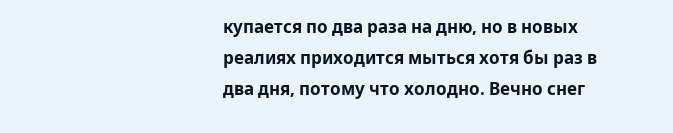купается по два раза на дню, но в новых реалиях приходится мыться хотя бы раз в два дня, потому что холодно. Вечно снег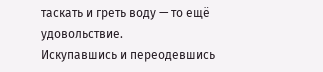таскать и греть воду — то ещё удовольствие.
Искупавшись и переодевшись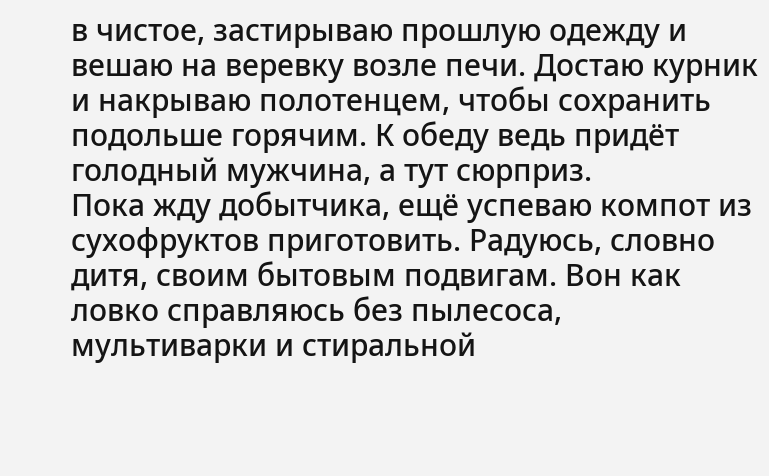в чистое, застирываю прошлую одежду и вешаю на веревку возле печи. Достаю курник и накрываю полотенцем, чтобы сохранить подольше горячим. К обеду ведь придёт голодный мужчина, а тут сюрприз.
Пока жду добытчика, ещё успеваю компот из сухофруктов приготовить. Радуюсь, словно дитя, своим бытовым подвигам. Вон как ловко справляюсь без пылесоса, мультиварки и стиральной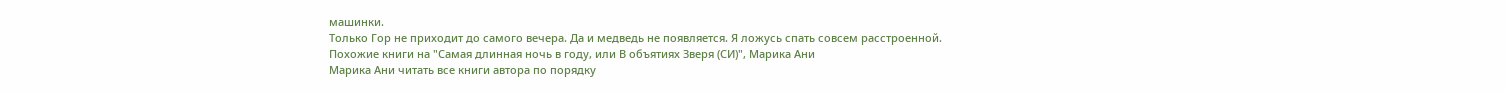машинки.
Только Гор не приходит до самого вечера. Да и медведь не появляется. Я ложусь спать совсем расстроенной.
Похожие книги на "Самая длинная ночь в году, или В объятиях Зверя (СИ)", Марика Ани
Марика Ани читать все книги автора по порядку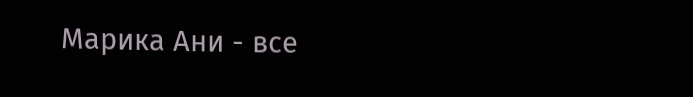Марика Ани - все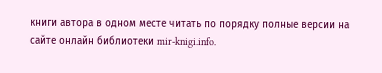книги автора в одном месте читать по порядку полные версии на сайте онлайн библиотеки mir-knigi.info.